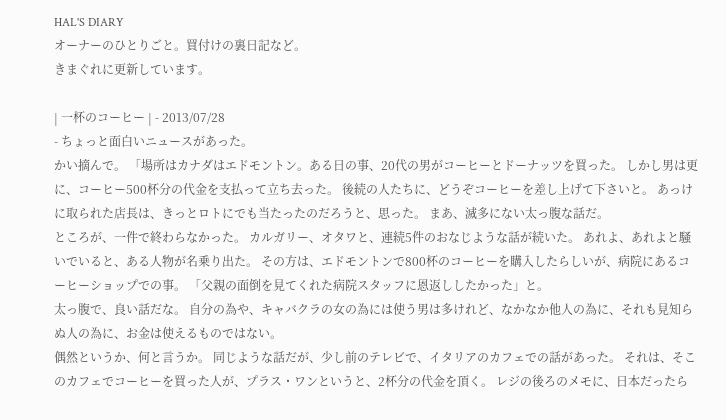HAL'S DIARY
オーナーのひとりごと。買付けの裏日記など。
きまぐれに更新しています。

| 一杯のコーヒー | - 2013/07/28
- ちょっと面白いニュースがあった。
かい摘んで。 「場所はカナダはエドモントン。ある日の事、20代の男がコーヒーとドーナッツを買った。 しかし男は更に、コーヒー500杯分の代金を支払って立ち去った。 後続の人たちに、どうぞコーヒーを差し上げて下さいと。 あっけに取られた店長は、きっとロトにでも当たったのだろうと、思った。 まあ、滅多にない太っ腹な話だ。
ところが、一件で終わらなかった。 カルガリー、オタワと、連続5件のおなじような話が続いた。 あれよ、あれよと騒いでいると、ある人物が名乗り出た。 その方は、エドモントンで800杯のコーヒーを購入したらしいが、病院にあるコーヒーショップでの事。 「父親の面倒を見てくれた病院スタッフに恩返ししたかった」と。
太っ腹で、良い話だな。 自分の為や、キャバクラの女の為には使う男は多けれど、なかなか他人の為に、それも見知らぬ人の為に、お金は使えるものではない。
偶然というか、何と言うか。 同じような話だが、少し前のテレビで、イタリアのカフェでの話があった。 それは、そこのカフェでコーヒーを買った人が、プラス・ワンというと、2杯分の代金を頂く。 レジの後ろのメモに、日本だったら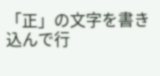「正」の文字を書き込んで行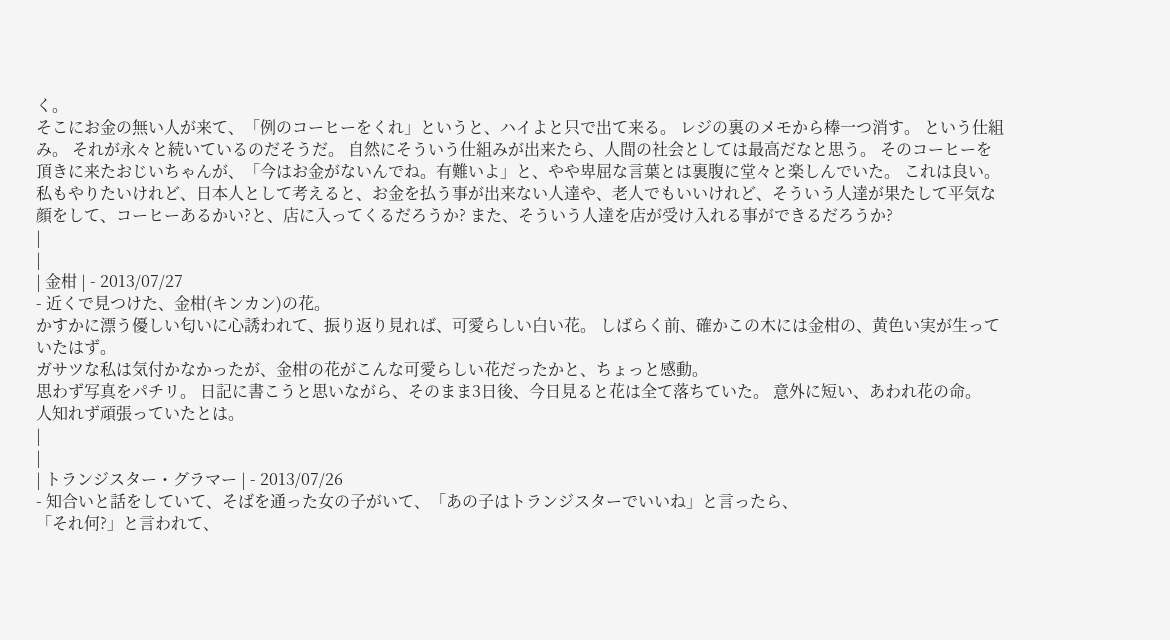く。
そこにお金の無い人が来て、「例のコーヒーをくれ」というと、ハイよと只で出て来る。 レジの裏のメモから棒一つ消す。 という仕組み。 それが永々と続いているのだそうだ。 自然にそういう仕組みが出来たら、人間の社会としては最高だなと思う。 そのコーヒーを頂きに来たおじいちゃんが、「今はお金がないんでね。有難いよ」と、やや卑屈な言葉とは裏腹に堂々と楽しんでいた。 これは良い。
私もやりたいけれど、日本人として考えると、お金を払う事が出来ない人達や、老人でもいいけれど、そういう人達が果たして平気な顔をして、コーヒーあるかい?と、店に入ってくるだろうか? また、そういう人達を店が受け入れる事ができるだろうか?
|
|
| 金柑 | - 2013/07/27
- 近くで見つけた、金柑(キンカン)の花。
かすかに漂う優しい匂いに心誘われて、振り返り見れば、可愛らしい白い花。 しばらく前、確かこの木には金柑の、黄色い実が生っていたはず。
ガサツな私は気付かなかったが、金柑の花がこんな可愛らしい花だったかと、ちょっと感動。
思わず写真をパチリ。 日記に書こうと思いながら、そのまま3日後、今日見ると花は全て落ちていた。 意外に短い、あわれ花の命。
人知れず頑張っていたとは。
|
|
| トランジスター・グラマー | - 2013/07/26
- 知合いと話をしていて、そばを通った女の子がいて、「あの子はトランジスターでいいね」と言ったら、
「それ何?」と言われて、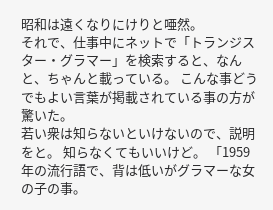昭和は遠くなりにけりと唖然。
それで、仕事中にネットで「トランジスター・グラマー」を検索すると、なんと、ちゃんと載っている。 こんな事どうでもよい言葉が掲載されている事の方が驚いた。
若い衆は知らないといけないので、説明をと。 知らなくてもいいけど。 「1959年の流行語で、背は低いがグラマーな女の子の事。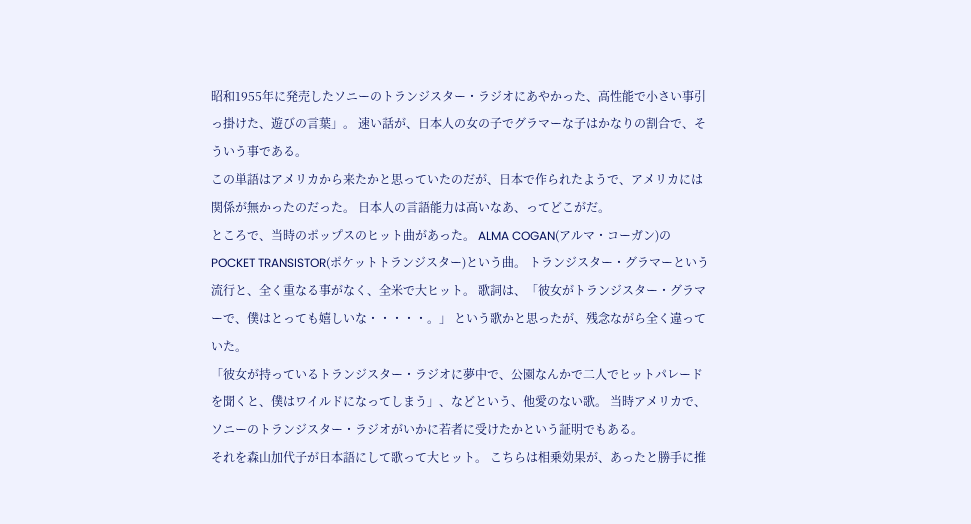昭和1955年に発売したソニーのトランジスター・ラジオにあやかった、高性能で小さい事引っ掛けた、遊びの言葉」。 速い話が、日本人の女の子でグラマーな子はかなりの割合で、そういう事である。
この単語はアメリカから来たかと思っていたのだが、日本で作られたようで、アメリカには関係が無かったのだった。 日本人の言語能力は高いなあ、ってどこがだ。
ところで、当時のポップスのヒット曲があった。 ALMA COGAN(アルマ・コーガン)のPOCKET TRANSISTOR(ポケットトランジスター)という曲。 トランジスター・グラマーという流行と、全く重なる事がなく、全米で大ヒット。 歌詞は、「彼女がトランジスター・グラマーで、僕はとっても嬉しいな・・・・・。」 という歌かと思ったが、残念ながら全く違っていた。
「彼女が持っているトランジスター・ラジオに夢中で、公園なんかで二人でヒットパレードを聞くと、僕はワイルドになってしまう」、などという、他愛のない歌。 当時アメリカで、ソニーのトランジスター・ラジオがいかに若者に受けたかという証明でもある。
それを森山加代子が日本語にして歌って大ヒット。 こちらは相乗効果が、あったと勝手に推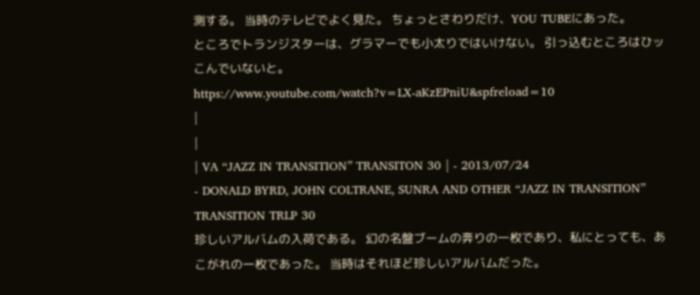測する。 当時のテレビでよく見た。 ちょっとさわりだけ、YOU TUBEにあった。
ところでトランジスターは、グラマーでも小太りではいけない。 引っ込むところはひッこんでいないと。
https://www.youtube.com/watch?v=LX-aKzEPniU&spfreload=10
|
|
| VA “JAZZ IN TRANSITION” TRANSITON 30 | - 2013/07/24
- DONALD BYRD, JOHN COLTRANE, SUNRA AND OTHER “JAZZ IN TRANSITION”
TRANSITION TRLP 30
珍しいアルバムの入荷である。 幻の名盤ブームの奔りの一枚であり、私にとっても、あこがれの一枚であった。 当時はそれほど珍しいアルバムだった。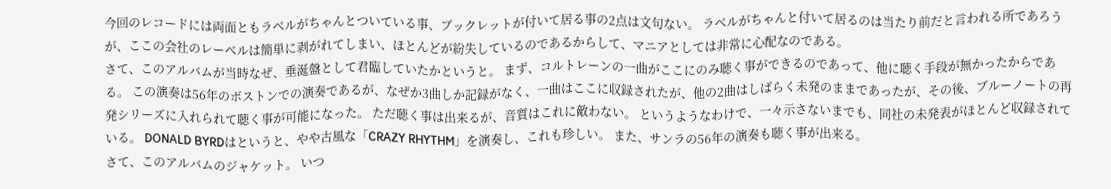今回のレコードには両面ともラベルがちゃんとついている事、ブックレットが付いて居る事の2点は文句ない。 ラベルがちゃんと付いて居るのは当たり前だと言われる所であろうが、ここの会社のレーベルは簡単に剥がれてしまい、ほとんどが紛失しているのであるからして、マニアとしては非常に心配なのである。
さて、このアルバムが当時なぜ、垂涎盤として君臨していたかというと。 まず、コルトレーンの一曲がここにのみ聴く事ができるのであって、他に聴く手段が無かったからである。 この演奏は56年のボストンでの演奏であるが、なぜか3曲しか記録がなく、一曲はここに収録されたが、他の2曲はしばらく未発のままであったが、その後、ブルーノートの再発シリーズに入れられて聴く事が可能になった。 ただ聴く事は出来るが、音質はこれに敵わない。 というようなわけで、一々示さないまでも、同社の未発表がほとんど収録されている。 DONALD BYRDはというと、やや古風な「CRAZY RHYTHM」を演奏し、これも珍しい。 また、サンラの56年の演奏も聴く事が出来る。
さて、このアルバムのジャケット。 いつ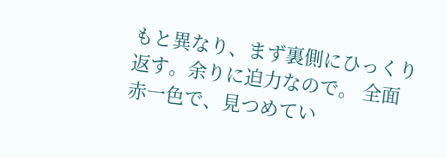もと異なり、まず裏側にひっくり返す。余りに迫力なので。 全面赤一色で、見つめてい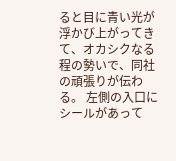ると目に青い光が浮かび上がってきて、オカシクなる程の勢いで、同社の頑張りが伝わる。 左側の入口にシールがあって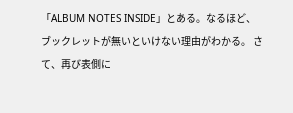「ALBUM NOTES INSIDE」とある。なるほど、ブックレットが無いといけない理由がわかる。 さて、再び表側に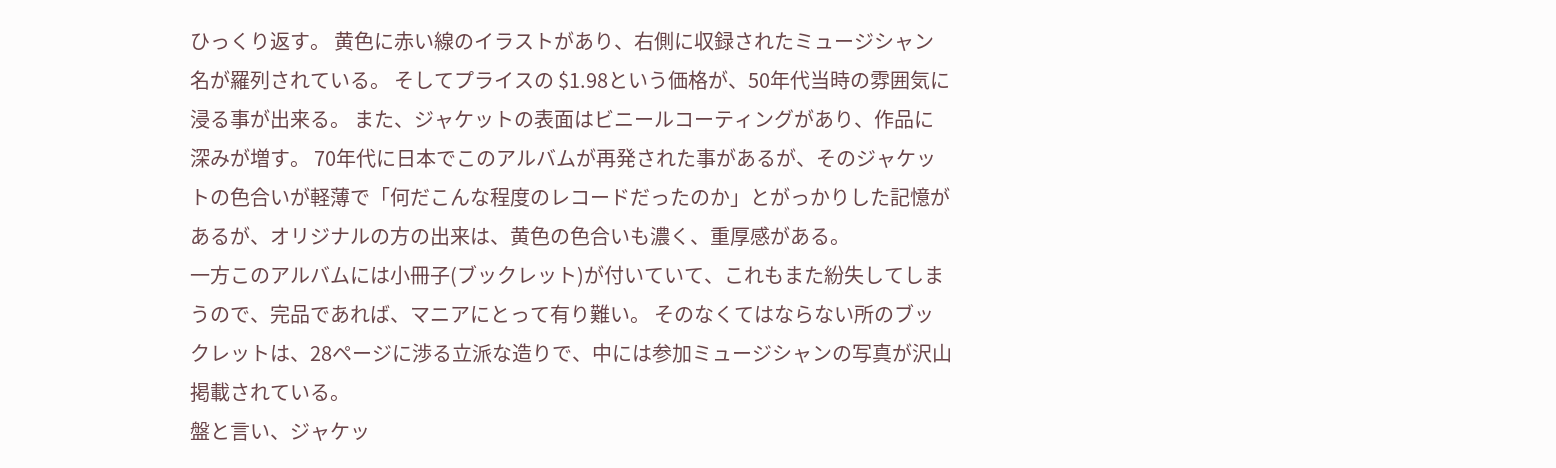ひっくり返す。 黄色に赤い線のイラストがあり、右側に収録されたミュージシャン名が羅列されている。 そしてプライスの $1.98という価格が、50年代当時の雰囲気に浸る事が出来る。 また、ジャケットの表面はビニールコーティングがあり、作品に深みが増す。 70年代に日本でこのアルバムが再発された事があるが、そのジャケットの色合いが軽薄で「何だこんな程度のレコードだったのか」とがっかりした記憶があるが、オリジナルの方の出来は、黄色の色合いも濃く、重厚感がある。
一方このアルバムには小冊子(ブックレット)が付いていて、これもまた紛失してしまうので、完品であれば、マニアにとって有り難い。 そのなくてはならない所のブックレットは、28ページに渉る立派な造りで、中には参加ミュージシャンの写真が沢山掲載されている。
盤と言い、ジャケッ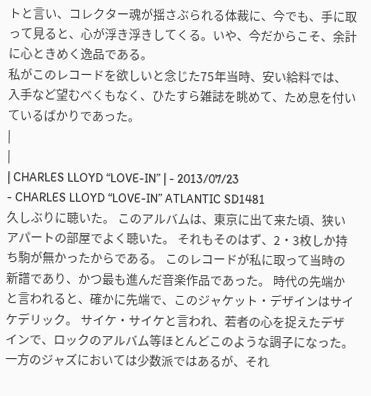トと言い、コレクター魂が揺さぶられる体裁に、今でも、手に取って見ると、心が浮き浮きしてくる。いや、今だからこそ、余計に心ときめく逸品である。
私がこのレコードを欲しいと念じた75年当時、安い給料では、入手など望むべくもなく、ひたすら雑誌を眺めて、ため息を付いているばかりであった。
|
|
| CHARLES LLOYD “LOVE-IN” | - 2013/07/23
- CHARLES LLOYD “LOVE-IN” ATLANTIC SD1481
久しぶりに聴いた。 このアルバムは、東京に出て来た頃、狭いアパートの部屋でよく聴いた。 それもそのはず、2・3枚しか持ち駒が無かったからである。 このレコードが私に取って当時の新譜であり、かつ最も進んだ音楽作品であった。 時代の先端かと言われると、確かに先端で、このジャケット・デザインはサイケデリック。 サイケ・サイケと言われ、若者の心を捉えたデザインで、ロックのアルバム等ほとんどこのような調子になった。 一方のジャズにおいては少数派ではあるが、それ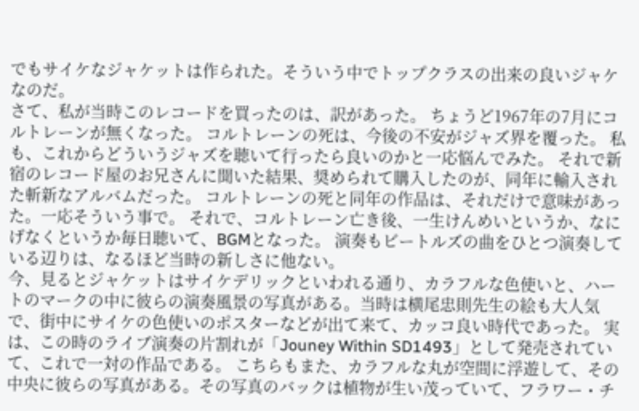でもサイケなジャケットは作られた。そういう中でトップクラスの出来の良いジャケなのだ。
さて、私が当時このレコードを買ったのは、訳があった。 ちょうど1967年の7月にコルトレーンが無くなった。 コルトレーンの死は、今後の不安がジャズ界を覆った。 私も、これからどういうジャズを聴いて行ったら良いのかと一応悩んでみた。 それで新宿のレコード屋のお兄さんに聞いた結果、奨められて購入したのが、同年に輸入された斬新なアルバムだった。 コルトレーンの死と同年の作品は、それだけで意味があった。一応そういう事で。 それで、コルトレーン亡き後、一生けんめいというか、なにげなくというか毎日聴いて、BGMとなった。 演奏もビートルズの曲をひとつ演奏している辺りは、なるほど当時の新しさに他ない。
今、見るとジャケットはサイケデリックといわれる通り、カラフルな色使いと、ハートのマークの中に彼らの演奏風景の写真がある。当時は横尾忠則先生の絵も大人気で、街中にサイケの色使いのポスターなどが出て来て、カッコ良い時代であった。 実は、この時のライブ演奏の片割れが「Jouney Within SD1493」として発売されていて、これで一対の作品である。 こちらもまた、カラフルな丸が空間に浮遊して、その中央に彼らの写真がある。その写真のバックは植物が生い茂っていて、フラワー・チ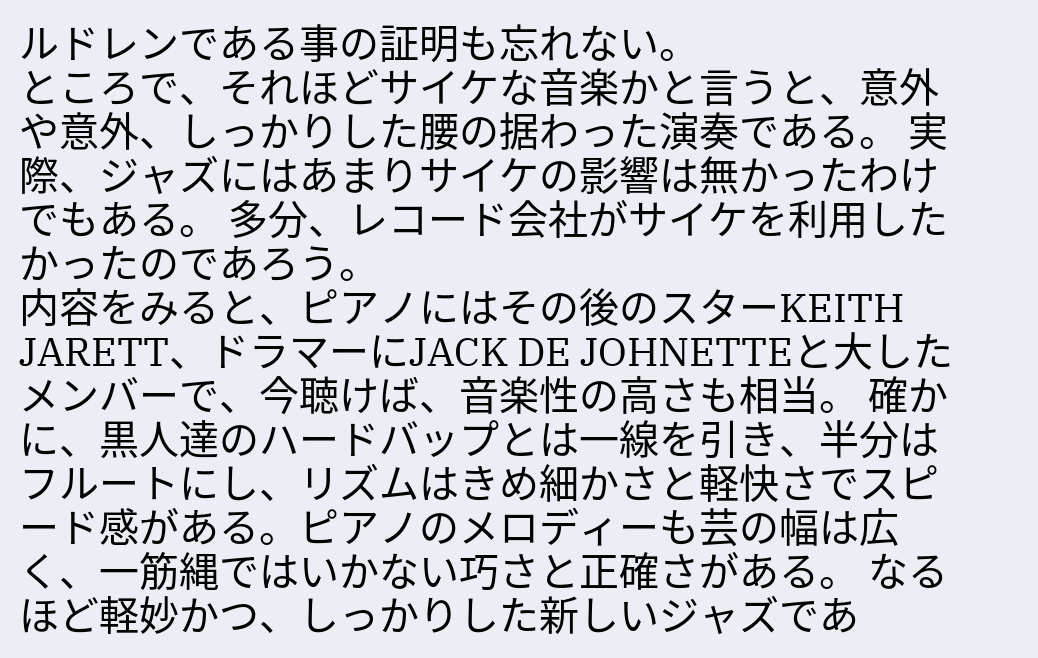ルドレンである事の証明も忘れない。
ところで、それほどサイケな音楽かと言うと、意外や意外、しっかりした腰の据わった演奏である。 実際、ジャズにはあまりサイケの影響は無かったわけでもある。 多分、レコード会社がサイケを利用したかったのであろう。
内容をみると、ピアノにはその後のスターKEITH JARETT、ドラマーにJACK DE JOHNETTEと大したメンバーで、今聴けば、音楽性の高さも相当。 確かに、黒人達のハードバップとは一線を引き、半分はフルートにし、リズムはきめ細かさと軽快さでスピード感がある。ピアノのメロディーも芸の幅は広く、一筋縄ではいかない巧さと正確さがある。 なるほど軽妙かつ、しっかりした新しいジャズであ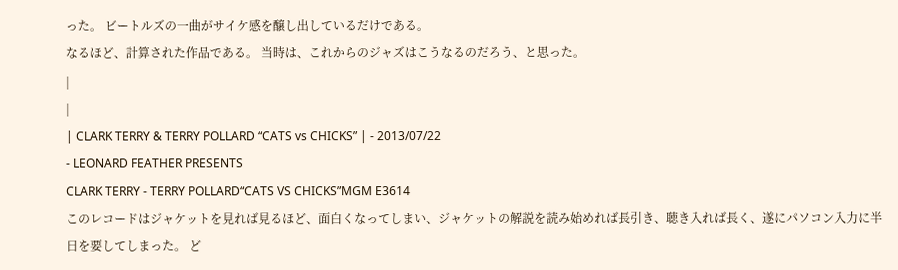った。 ビートルズの一曲がサイケ感を醸し出しているだけである。
なるほど、計算された作品である。 当時は、これからのジャズはこうなるのだろう、と思った。
|
|
| CLARK TERRY & TERRY POLLARD “CATS vs CHICKS” | - 2013/07/22
- LEONARD FEATHER PRESENTS
CLARK TERRY - TERRY POLLARD“CATS VS CHICKS”MGM E3614
このレコードはジャケットを見れば見るほど、面白くなってしまい、ジャケットの解説を読み始めれば長引き、聴き入れば長く、遂にパソコン入力に半日を要してしまった。 ど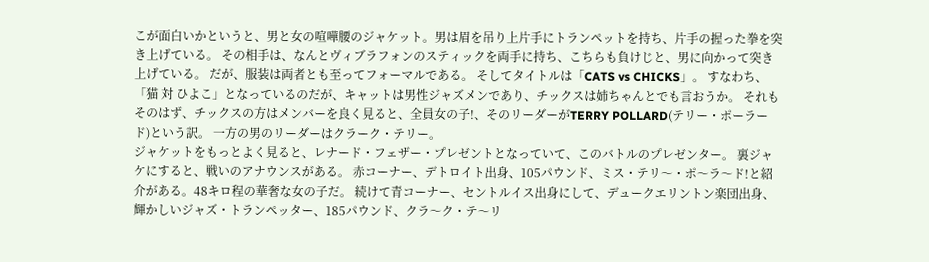こが面白いかというと、男と女の喧嘩腰のジャケット。男は眉を吊り上片手にトランペットを持ち、片手の握った拳を突き上げている。 その相手は、なんとヴィブラフォンのスティックを両手に持ち、こちらも負けじと、男に向かって突き上げている。 だが、服装は両者とも至ってフォーマルである。 そしてタイトルは「CATS vs CHICKS」。 すなわち、「猫 対 ひよこ」となっているのだが、キャットは男性ジャズメンであり、チックスは姉ちゃんとでも言おうか。 それもそのはず、チックスの方はメンバーを良く見ると、全員女の子!、そのリーダーがTERRY POLLARD(テリー・ポーラード)という訳。 一方の男のリーダーはクラーク・テリー。
ジャケットをもっとよく見ると、レナード・フェザー・プレゼントとなっていて、このバトルのプレゼンター。 裏ジャケにすると、戦いのアナウンスがある。 赤コーナー、デトロイト出身、105パウンド、ミス・テリ〜・ポ〜ラ〜ド!と紹介がある。48キロ程の華奢な女の子だ。 続けて青コーナー、セントルイス出身にして、デュークエリントン楽団出身、輝かしいジャズ・トランペッター、185パウンド、クラ〜ク・テ〜リ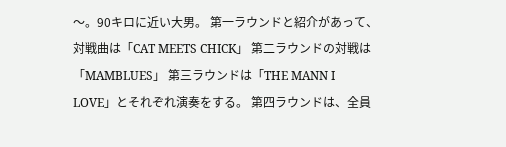〜。90キロに近い大男。 第一ラウンドと紹介があって、対戦曲は「CAT MEETS CHICK」 第二ラウンドの対戦は「MAMBLUES」 第三ラウンドは「THE MANN I LOVE」とそれぞれ演奏をする。 第四ラウンドは、全員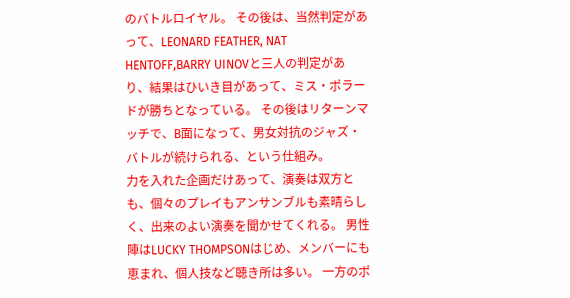のバトルロイヤル。 その後は、当然判定があって、LEONARD FEATHER, NAT HENTOFF,BARRY UINOVと三人の判定があり、結果はひいき目があって、ミス・ポラードが勝ちとなっている。 その後はリターンマッチで、B面になって、男女対抗のジャズ・バトルが続けられる、という仕組み。
力を入れた企画だけあって、演奏は双方とも、個々のプレイもアンサンブルも素晴らしく、出来のよい演奏を聞かせてくれる。 男性陣はLUCKY THOMPSONはじめ、メンバーにも恵まれ、個人技など聴き所は多い。 一方のポ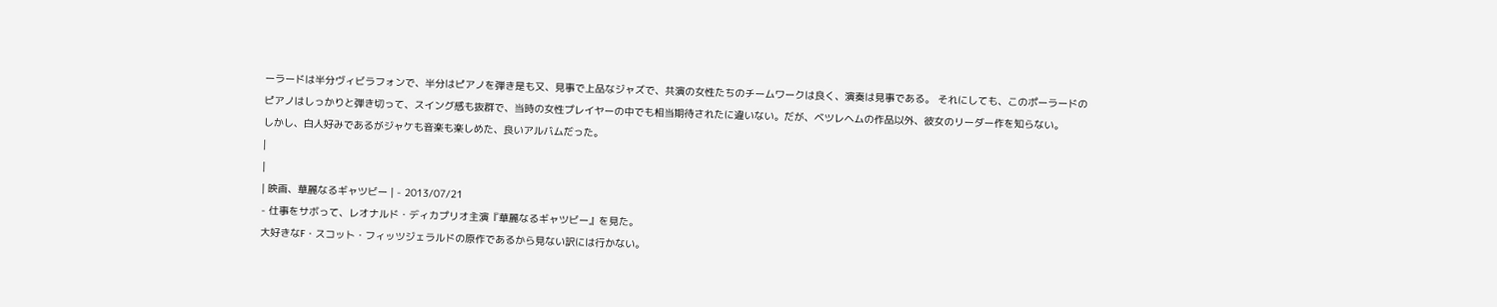ーラードは半分ヴィビラフォンで、半分はピアノを弾き是も又、見事で上品なジャズで、共演の女性たちのチームワークは良く、演奏は見事である。 それにしても、このポーラードのピアノはしっかりと弾き切って、スイング感も抜群で、当時の女性プレイヤーの中でも相当期待されたに違いない。だが、ベツレヘムの作品以外、彼女のリーダー作を知らない。
しかし、白人好みであるがジャケも音楽も楽しめた、良いアルバムだった。
|
|
| 映画、華麗なるギャツビー | - 2013/07/21
- 仕事をサボって、レオナルド・ディカプリオ主演『華麗なるギャツビー』を見た。
大好きなF・スコット・フィッツジェラルドの原作であるから見ない訳には行かない。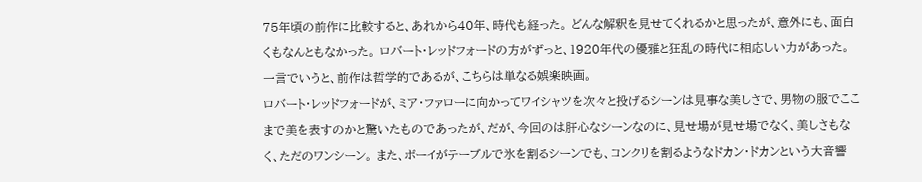75年頃の前作に比較すると、あれから40年、時代も経った。 どんな解釈を見せてくれるかと思ったが、意外にも、面白くもなんともなかった。 ロバート・レッドフォードの方がずっと、1920年代の優雅と狂乱の時代に相応しい力があった。 一言でいうと、前作は哲学的であるが、こちらは単なる娯楽映画。
ロバート・レッドフォードが、ミア・ファローに向かってワイシャツを次々と投げるシーンは見事な美しさで、男物の服でここまで美を表すのかと驚いたものであったが、だが、今回のは肝心なシーンなのに、見せ場が見せ場でなく、美しさもなく、ただのワンシーン。 また、ボーイがテーブルで氷を割るシーンでも、コンクリを割るようなドカン・ドカンという大音響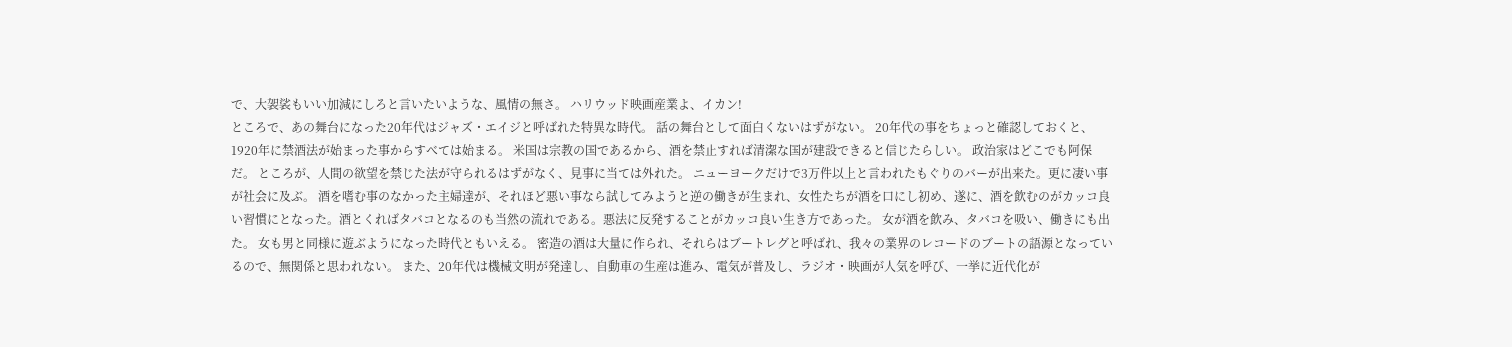で、大袈裟もいい加減にしろと言いたいような、風情の無さ。 ハリウッド映画産業よ、イカン!
ところで、あの舞台になった20年代はジャズ・エイジと呼ばれた特異な時代。 話の舞台として面白くないはずがない。 20年代の事をちょっと確認しておくと、1920年に禁酒法が始まった事からすべては始まる。 米国は宗教の国であるから、酒を禁止すれば清潔な国が建設できると信じたらしい。 政治家はどこでも阿保だ。 ところが、人間の欲望を禁じた法が守られるはずがなく、見事に当ては外れた。 ニューヨークだけで3万件以上と言われたもぐりのバーが出来た。更に凄い事が社会に及ぶ。 酒を嗜む事のなかった主婦達が、それほど悪い事なら試してみようと逆の働きが生まれ、女性たちが酒を口にし初め、遂に、酒を飲むのがカッコ良い習慣にとなった。酒とくればタバコとなるのも当然の流れである。悪法に反発することがカッコ良い生き方であった。 女が酒を飲み、タバコを吸い、働きにも出た。 女も男と同様に遊ぶようになった時代ともいえる。 密造の酒は大量に作られ、それらはブートレグと呼ばれ、我々の業界のレコードのブートの語源となっているので、無関係と思われない。 また、20年代は機械文明が発達し、自動車の生産は進み、電気が普及し、ラジオ・映画が人気を呼び、一挙に近代化が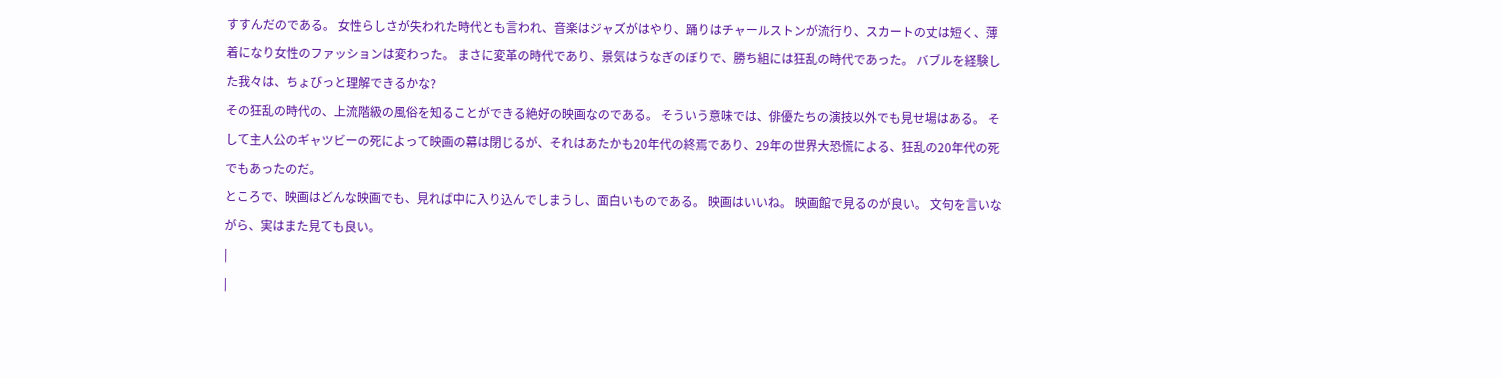すすんだのである。 女性らしさが失われた時代とも言われ、音楽はジャズがはやり、踊りはチャールストンが流行り、スカートの丈は短く、薄着になり女性のファッションは変わった。 まさに変革の時代であり、景気はうなぎのぼりで、勝ち組には狂乱の時代であった。 バブルを経験した我々は、ちょびっと理解できるかな?
その狂乱の時代の、上流階級の風俗を知ることができる絶好の映画なのである。 そういう意味では、俳優たちの演技以外でも見せ場はある。 そして主人公のギャツビーの死によって映画の幕は閉じるが、それはあたかも20年代の終焉であり、29年の世界大恐慌による、狂乱の20年代の死でもあったのだ。
ところで、映画はどんな映画でも、見れば中に入り込んでしまうし、面白いものである。 映画はいいね。 映画館で見るのが良い。 文句を言いながら、実はまた見ても良い。
|
|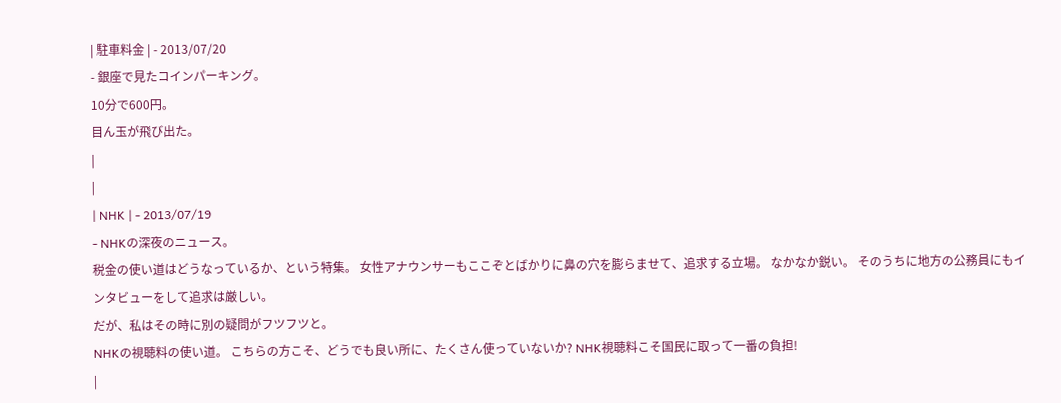| 駐車料金 | - 2013/07/20
- 銀座で見たコインパーキング。
10分で600円。
目ん玉が飛び出た。
|
|
| NHK | - 2013/07/19
- NHKの深夜のニュース。
税金の使い道はどうなっているか、という特集。 女性アナウンサーもここぞとばかりに鼻の穴を膨らませて、追求する立場。 なかなか鋭い。 そのうちに地方の公務員にもインタビューをして追求は厳しい。
だが、私はその時に別の疑問がフツフツと。
NHKの視聴料の使い道。 こちらの方こそ、どうでも良い所に、たくさん使っていないか? NHK視聴料こそ国民に取って一番の負担!
|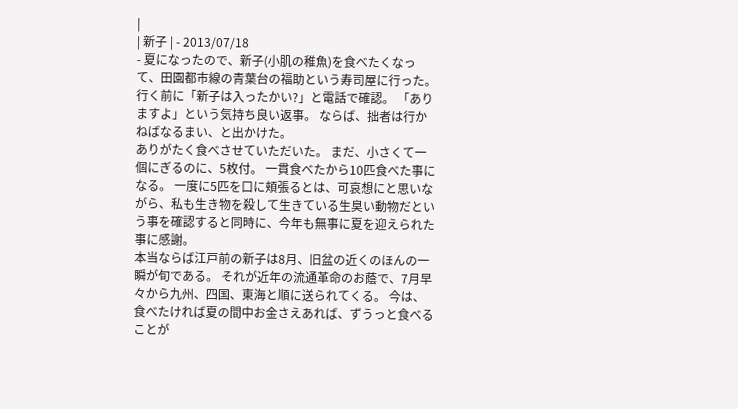|
| 新子 | - 2013/07/18
- 夏になったので、新子(小肌の稚魚)を食べたくなって、田園都市線の青葉台の福助という寿司屋に行った。
行く前に「新子は入ったかい?」と電話で確認。 「ありますよ」という気持ち良い返事。 ならば、拙者は行かねばなるまい、と出かけた。
ありがたく食べさせていただいた。 まだ、小さくて一個にぎるのに、5枚付。 一貫食べたから10匹食べた事になる。 一度に5匹を口に頬張るとは、可哀想にと思いながら、私も生き物を殺して生きている生臭い動物だという事を確認すると同時に、今年も無事に夏を迎えられた事に感謝。
本当ならば江戸前の新子は8月、旧盆の近くのほんの一瞬が旬である。 それが近年の流通革命のお蔭で、7月早々から九州、四国、東海と順に送られてくる。 今は、食べたければ夏の間中お金さえあれば、ずうっと食べることが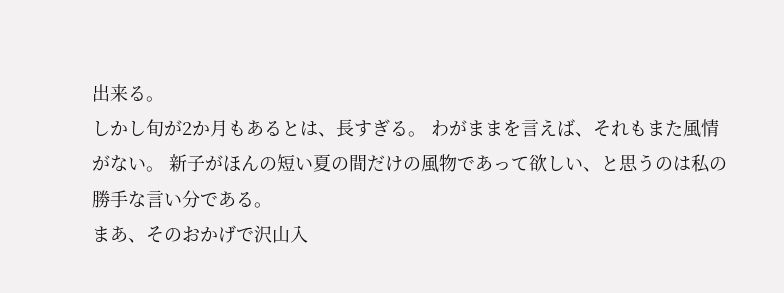出来る。
しかし旬が2か月もあるとは、長すぎる。 わがままを言えば、それもまた風情がない。 新子がほんの短い夏の間だけの風物であって欲しい、と思うのは私の勝手な言い分である。
まあ、そのおかげで沢山入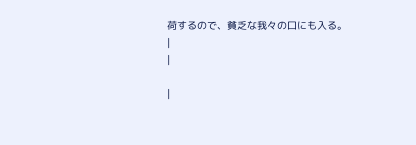荷するので、貧乏な我々の口にも入る。
|
|

|